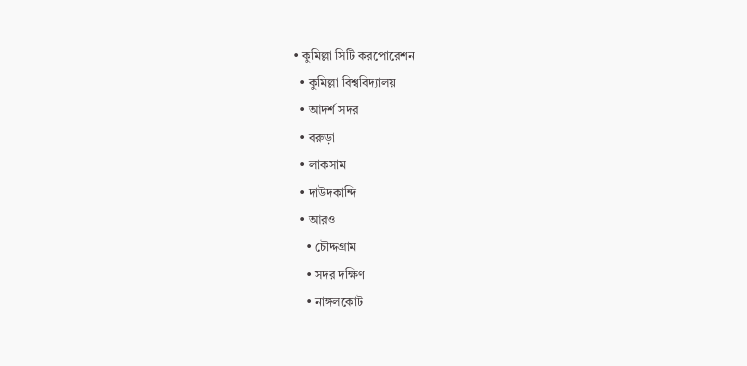• কুমিল্লা সিটি করপোরেশন
  • কুমিল্লা বিশ্ববিদ্যালয়
  • আদর্শ সদর
  • বরুড়া
  • লাকসাম
  • দাউদকান্দি
  • আরও
    • চৌদ্দগ্রাম
    • সদর দক্ষিণ
    • নাঙ্গলকোট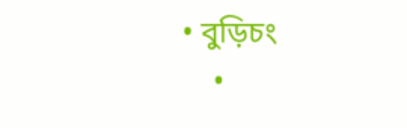• বুড়িচং
    •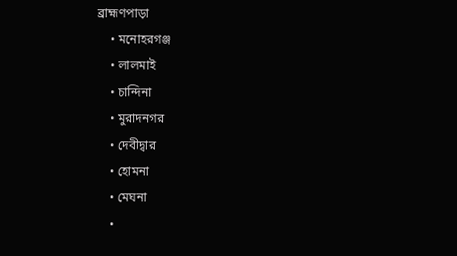ব্রাহ্মণপাড়া
    • মনোহরগঞ্জ
    • লালমাই
    • চান্দিনা
    • মুরাদনগর
    • দেবীদ্বার
    • হোমনা
    • মেঘনা
    •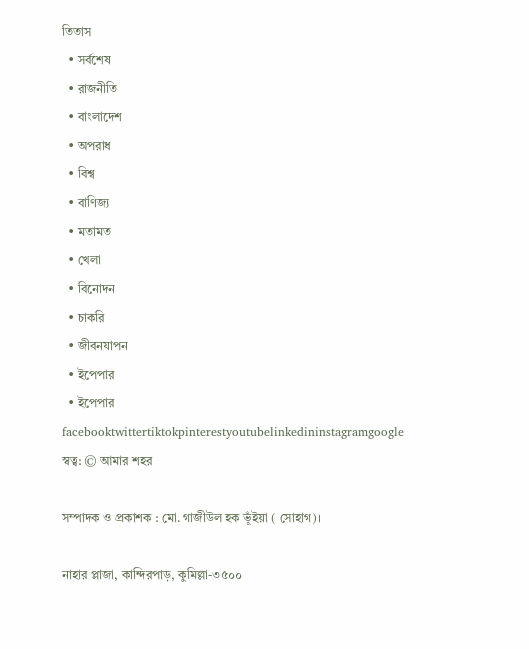তিতাস
  • সর্বশেষ
  • রাজনীতি
  • বাংলাদেশ
  • অপরাধ
  • বিশ্ব
  • বাণিজ্য
  • মতামত
  • খেলা
  • বিনোদন
  • চাকরি
  • জীবনযাপন
  • ইপেপার
  • ইপেপার
facebooktwittertiktokpinterestyoutubelinkedininstagramgoogle
স্বত্ব: © আমার শহর

সম্পাদক ও প্রকাশক : মো. গাজীউল হক ভূঁইয়া ( সোহাগ)।

নাহার প্লাজা, কান্দিরপাড়, কুমিল্লা-৩৫০০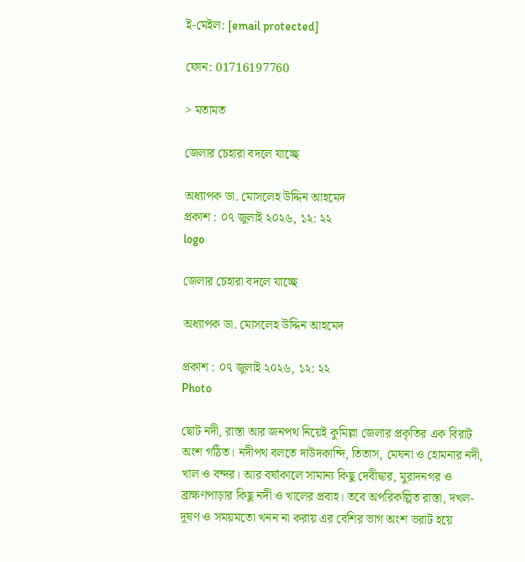ই-মেইল: [email protected]

ফোন: 01716197760

> মতামত

জেলার চেহারা বদলে যাচ্ছে

অধ্যাপক ডা. মোসলেহ উদ্দিন আহমেদ
প্রকাশ : ০৭ জুলাই ২০২৬, ১২: ২২
logo

জেলার চেহারা বদলে যাচ্ছে

অধ্যাপক ডা. মোসলেহ উদ্দিন আহমেদ

প্রকাশ : ০৭ জুলাই ২০২৬, ১২: ২২
Photo

ছোট নদী, রাস্তা আর জনপথ নিয়েই কুমিল্লা জেলার প্রকৃতির এক বিরাট অংশ গঠিত। নদীপথ বলতে দাউদকান্দি, তিতাস, মেঘনা ও হোমনার নদী, খাল ও বন্দর। আর বর্ষাকালে সামান্য কিছু দেবীদ্বার, মুরাদনগর ও ব্রাক্ষণপাড়ার কিছু নদী ও খালের প্রবাহ। তবে অপরিকল্পিত রাস্তা, দখল-দূষণ ও সময়মতো খনন না করায় এর বেশির ভাগ অংশ ভরাট হয়ে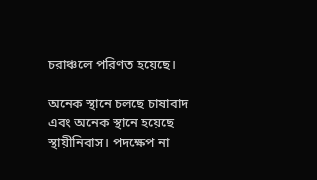চরাঞ্চলে পরিণত হয়েছে।

অনেক স্থানে চলছে চাষাবাদ এবং অনেক স্থানে হয়েছে স্থায়ীনিবাস। পদক্ষেপ না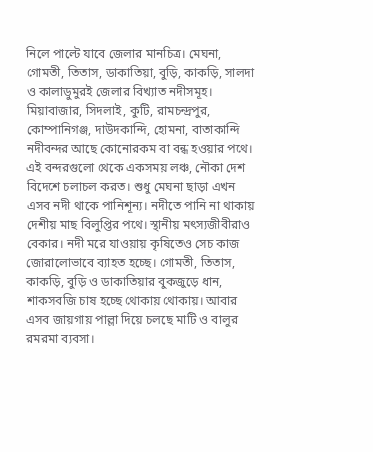নিলে পাল্টে যাবে জেলার মানচিত্র। মেঘনা, গোমতী, তিতাস, ডাকাতিয়া, বুড়ি, কাকড়ি, সালদা ও কালাডুমুরই জেলার বিখ্যাত নদীসমূহ। মিয়াবাজার, সিদলাই, কুটি, রামচন্দ্রপুর, কোম্পানিগঞ্জ, দাউদকান্দি, হোমনা, বাতাকান্দি নদীবন্দর আছে কোনোরকম বা বন্ধ হওয়ার পথে। এই বন্দরগুলো থেকে একসময় লঞ্চ, নৌকা দেশ বিদেশে চলাচল করত। শুধু মেঘনা ছাড়া এখন এসব নদী থাকে পানিশূন্য। নদীতে পানি না থাকায় দেশীয় মাছ বিলুপ্তির পথে। স্থানীয় মৎস্যজীবীরাও বেকার। নদী মরে যাওয়ায় কৃষিতেও সেচ কাজ জোরালোভাবে ব্যাহত হচ্ছে। গোমতী, তিতাস, কাকড়ি, বুড়ি ও ডাকাতিয়ার বুকজুড়ে ধান, শাকসবজি চাষ হচ্ছে থোকায় থোকায়। আবার এসব জায়গায় পাল্লা দিয়ে চলছে মাটি ও বালুর রমরমা ব্যবসা।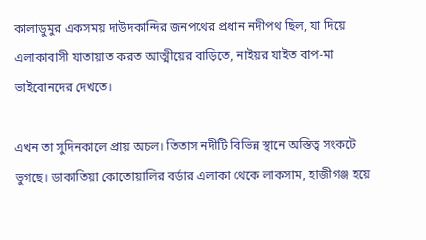কালাডুমুর একসময় দাউদকান্দির জনপথের প্রধান নদীপথ ছিল, যা দিয়ে এলাকাবাসী যাতায়াত করত আত্মীয়ের বাড়িতে, নাইয়র যাইত বাপ-মা ভাইবোনদের দেখতে।

এখন তা সুদিনকালে প্রায় অচল। তিতাস নদীটি বিভিন্ন স্থানে অস্তিত্ব সংকটে ভুগছে। ডাকাতিয়া কোতোয়ালির বর্ডার এলাকা থেকে লাকসাম, হাজীগঞ্জ হয়ে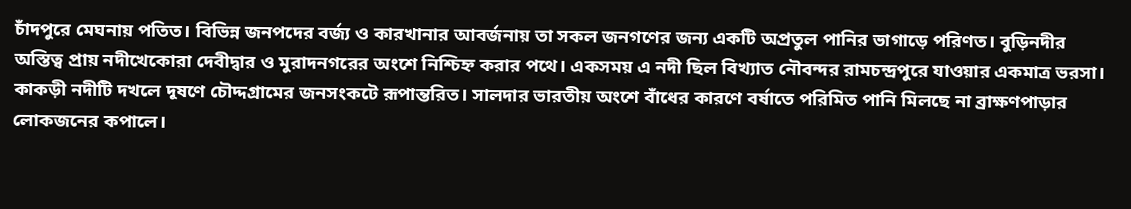চাঁদপুরে মেঘনায় পতিত। বিভিন্ন জনপদের বর্জ্য ও কারখানার আবর্জনায় তা সকল জনগণের জন্য একটি অপ্রতুল পানির ভাগাড়ে পরিণত। বুড়িনদীর অস্তিত্ব প্রায় নদীখেকোরা দেবীদ্বার ও মুরাদনগরের অংশে নিশ্চিহ্ন করার পথে। একসময় এ নদী ছিল বিখ্যাত নৌবন্দর রামচন্দ্রপুরে যাওয়ার একমাত্র ভরসা। কাকড়ী নদীটি দখলে দূষণে চৌদ্দগ্রামের জনসংকটে রূপান্তরিত। সালদার ভারতীয় অংশে বাঁধের কারণে বর্ষাতে পরিমিত পানি মিলছে না ব্রাক্ষণপাড়ার লোকজনের কপালে।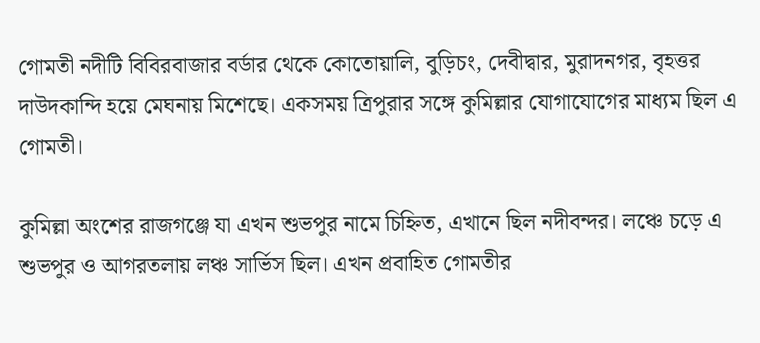গোমতী নদীটি বিবিরবাজার বর্ডার থেকে কোতোয়ালি, বুড়িচং, দেবীদ্বার, মুরাদনগর, বৃহত্তর দাউদকান্দি হয়ে মেঘনায় মিশেছে। একসময় ত্রিপুরার সঙ্গে কুমিল্লার যোগাযোগের মাধ্যম ছিল এ গোমতী।

কুমিল্লা অংশের রাজগঞ্জে যা এখন শুভপুর নামে চিহ্নিত, এখানে ছিল নদীবন্দর। লঞ্চে চড়ে এ শুভপুর ও আগরতলায় লঞ্চ সার্ভিস ছিল। এখন প্রবাহিত গোমতীর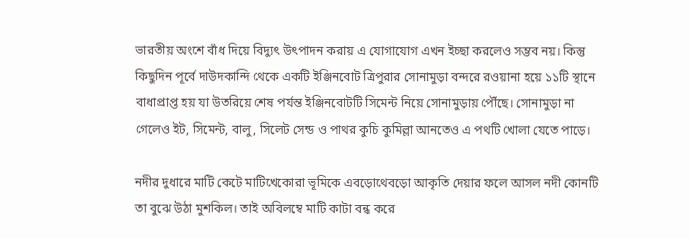ভারতীয় অংশে বাঁধ দিয়ে বিদ্যুৎ উৎপাদন করায় এ যোগাযোগ এখন ইচ্ছা করলেও সম্ভব নয়। কিন্তু কিছুদিন পূর্বে দাউদকান্দি থেকে একটি ইঞ্জিনবোট ত্রিপুরার সোনামুড়া বন্দরে রওয়ানা হয়ে ১১টি স্থানে বাধাপ্রাপ্ত হয় যা উতরিয়ে শেষ পর্যন্ত ইঞ্জিনবোটটি সিমেন্ট নিয়ে সোনামুড়ায় পৌঁছে। সোনামুড়া না গেলেও ইট, সিমেন্ট, বালু, সিলেট সেন্ড ও পাথর কুচি কুমিল্লা আনতেও এ পথটি খোলা যেতে পাড়ে।

নদীর দুধারে মাটি কেটে মাটিখেকোরা ভূমিকে এবড়োথেবড়ো আকৃতি দেয়ার ফলে আসল নদী কোনটি তা বুঝে উঠা মুশকিল। তাই অবিলম্বে মাটি কাটা বন্ধ করে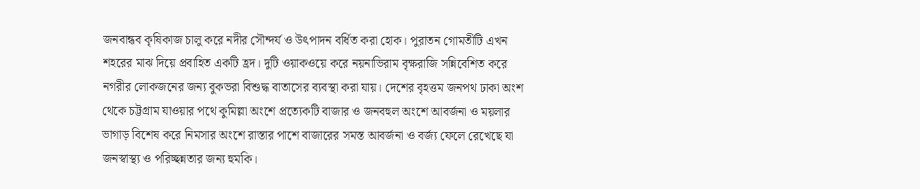জনবান্ধব কৃষিকাজ চালু করে নদীর সৌন্দর্য ও উৎপাদন বর্ধিত করা হোক। পুরাতন গোমতীটি এখন শহরের মাঝ দিয়ে প্রবাহিত একটি হ্রদ। দুটি ওয়াকওয়ে করে নয়নাভিরাম বৃক্ষরাজি সন্নিবেশিত করে নগরীর লোকজনের জন্য বুকভরা বিশুদ্ধ বাতাসের ব্যবস্থা করা যায়। দেশের বৃহত্তম জনপথ ঢাকা অংশ থেকে চট্টগ্রাম যাওয়ার পথে কুমিল্লা অংশে প্রত্যেকটি বাজার ও জনবহুল অংশে আবর্জনা ও ময়লার ভাগাড় বিশেষ করে নিমসার অংশে রাস্তার পাশে বাজারের সমস্ত আবর্জনা ও বর্জ্য ফেলে রেখেছে যা জনস্বাস্থ্য ও পরিচ্ছন্নতার জন্য হুমকি।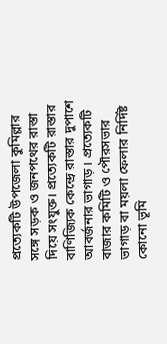প্রত্যেকটি উপজেলা কুমিল্লার সঙ্গে সড়ক ও জনপথের রাস্তা দিয়ে সংযুক্ত। প্রত্যেকটি রাস্তার বাণিজ্যিক কেন্দ্রে রাস্তার দুপাশে আবর্জনার ভাগাড়। প্রত্যেকটি বাজার কমিটি ও পৌরসভার ভাগাড় বা ময়লা ফেলার নির্দিষ্ট কোনো ভূমি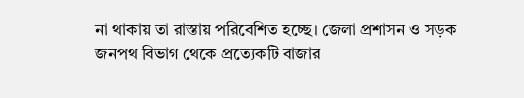না থাকায় তা রাস্তায় পরিবেশিত হচ্ছে। জেলা প্রশাসন ও সড়ক জনপথ বিভাগ থেকে প্রত্যেকটি বাজার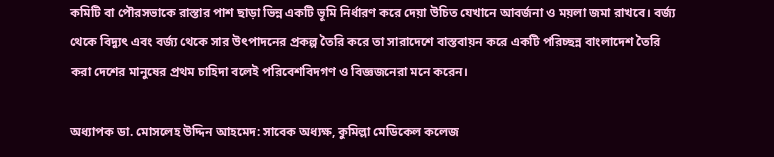কমিটি বা পৌরসভাকে রাস্তার পাশ ছাড়া ভিন্ন একটি ভূমি নির্ধারণ করে দেয়া উচিত যেখানে আবর্জনা ও ময়লা জমা রাখবে। বর্জ্য থেকে বিদ্যুৎ এবং বর্জ্য থেকে সার উৎপাদনের প্রকল্প তৈরি করে তা সারাদেশে বাস্তবায়ন করে একটি পরিচ্ছন্ন বাংলাদেশ তৈরি করা দেশের মানুষের প্রথম চাহিদা বলেই পরিবেশবিদগণ ও বিজ্ঞজনেরা মনে করেন।

অধ্যাপক ডা. মোসলেহ উদ্দিন আহমেদ: সাবেক অধ্যক্ষ, কুমিল্লা মেডিকেল কলেজ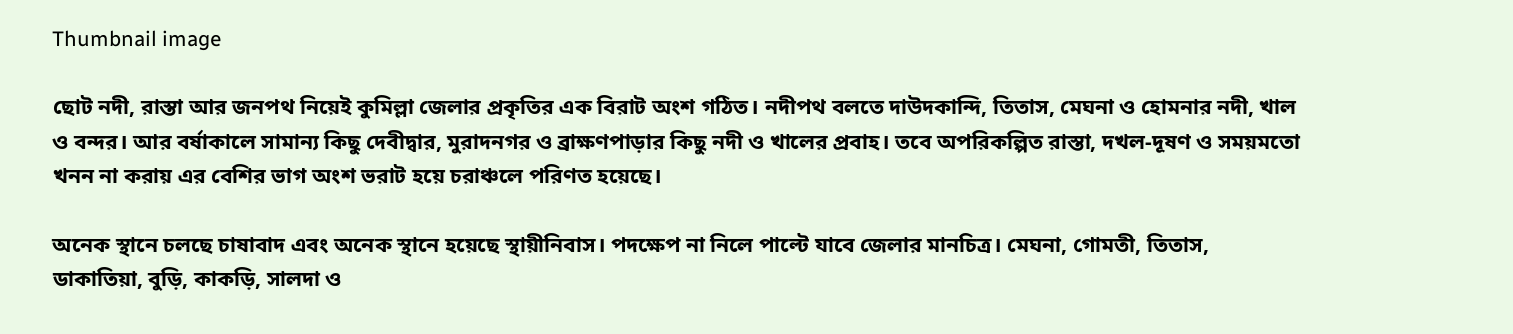Thumbnail image

ছোট নদী, রাস্তা আর জনপথ নিয়েই কুমিল্লা জেলার প্রকৃতির এক বিরাট অংশ গঠিত। নদীপথ বলতে দাউদকান্দি, তিতাস, মেঘনা ও হোমনার নদী, খাল ও বন্দর। আর বর্ষাকালে সামান্য কিছু দেবীদ্বার, মুরাদনগর ও ব্রাক্ষণপাড়ার কিছু নদী ও খালের প্রবাহ। তবে অপরিকল্পিত রাস্তা, দখল-দূষণ ও সময়মতো খনন না করায় এর বেশির ভাগ অংশ ভরাট হয়ে চরাঞ্চলে পরিণত হয়েছে।

অনেক স্থানে চলছে চাষাবাদ এবং অনেক স্থানে হয়েছে স্থায়ীনিবাস। পদক্ষেপ না নিলে পাল্টে যাবে জেলার মানচিত্র। মেঘনা, গোমতী, তিতাস, ডাকাতিয়া, বুড়ি, কাকড়ি, সালদা ও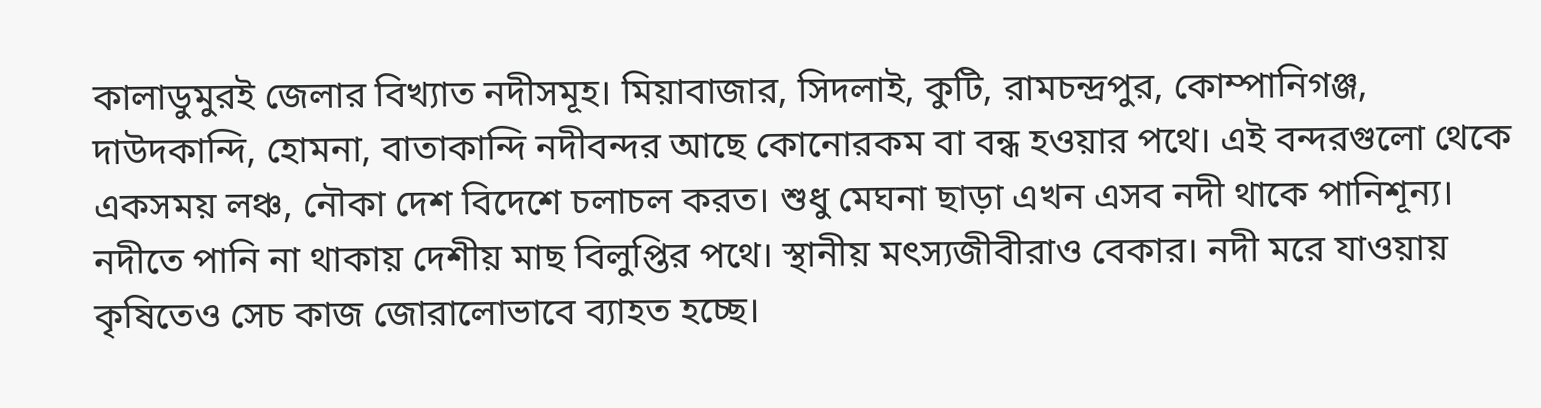কালাডুমুরই জেলার বিখ্যাত নদীসমূহ। মিয়াবাজার, সিদলাই, কুটি, রামচন্দ্রপুর, কোম্পানিগঞ্জ, দাউদকান্দি, হোমনা, বাতাকান্দি নদীবন্দর আছে কোনোরকম বা বন্ধ হওয়ার পথে। এই বন্দরগুলো থেকে একসময় লঞ্চ, নৌকা দেশ বিদেশে চলাচল করত। শুধু মেঘনা ছাড়া এখন এসব নদী থাকে পানিশূন্য। নদীতে পানি না থাকায় দেশীয় মাছ বিলুপ্তির পথে। স্থানীয় মৎস্যজীবীরাও বেকার। নদী মরে যাওয়ায় কৃষিতেও সেচ কাজ জোরালোভাবে ব্যাহত হচ্ছে।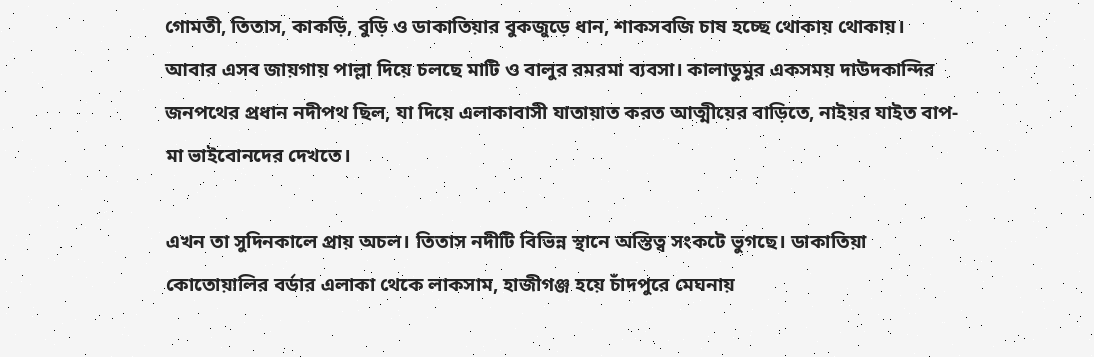গোমতী, তিতাস, কাকড়ি, বুড়ি ও ডাকাতিয়ার বুকজুড়ে ধান, শাকসবজি চাষ হচ্ছে থোকায় থোকায়। আবার এসব জায়গায় পাল্লা দিয়ে চলছে মাটি ও বালুর রমরমা ব্যবসা। কালাডুমুর একসময় দাউদকান্দির জনপথের প্রধান নদীপথ ছিল, যা দিয়ে এলাকাবাসী যাতায়াত করত আত্মীয়ের বাড়িতে, নাইয়র যাইত বাপ-মা ভাইবোনদের দেখতে।

এখন তা সুদিনকালে প্রায় অচল। তিতাস নদীটি বিভিন্ন স্থানে অস্তিত্ব সংকটে ভুগছে। ডাকাতিয়া কোতোয়ালির বর্ডার এলাকা থেকে লাকসাম, হাজীগঞ্জ হয়ে চাঁদপুরে মেঘনায়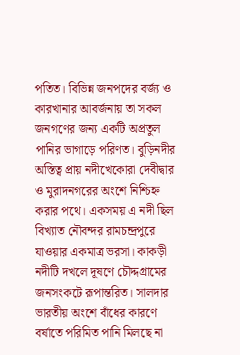পতিত। বিভিন্ন জনপদের বর্জ্য ও কারখানার আবর্জনায় তা সকল জনগণের জন্য একটি অপ্রতুল পানির ভাগাড়ে পরিণত। বুড়িনদীর অস্তিত্ব প্রায় নদীখেকোরা দেবীদ্বার ও মুরাদনগরের অংশে নিশ্চিহ্ন করার পথে। একসময় এ নদী ছিল বিখ্যাত নৌবন্দর রামচন্দ্রপুরে যাওয়ার একমাত্র ভরসা। কাকড়ী নদীটি দখলে দূষণে চৌদ্দগ্রামের জনসংকটে রূপান্তরিত। সালদার ভারতীয় অংশে বাঁধের কারণে বর্ষাতে পরিমিত পানি মিলছে না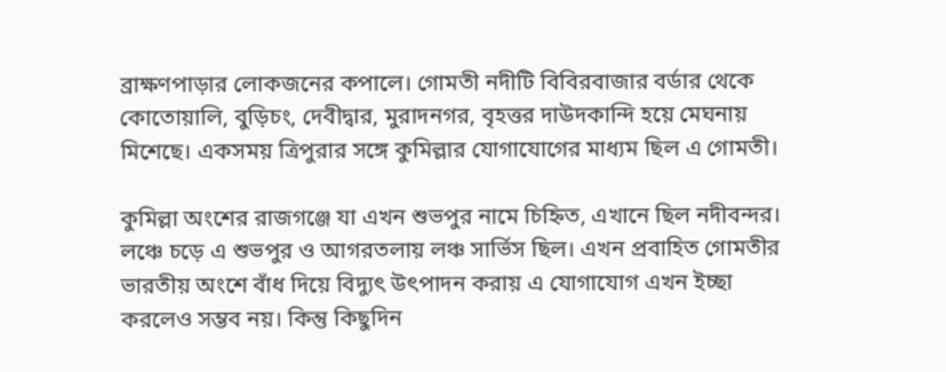ব্রাক্ষণপাড়ার লোকজনের কপালে। গোমতী নদীটি বিবিরবাজার বর্ডার থেকে কোতোয়ালি, বুড়িচং, দেবীদ্বার, মুরাদনগর, বৃহত্তর দাউদকান্দি হয়ে মেঘনায় মিশেছে। একসময় ত্রিপুরার সঙ্গে কুমিল্লার যোগাযোগের মাধ্যম ছিল এ গোমতী।

কুমিল্লা অংশের রাজগঞ্জে যা এখন শুভপুর নামে চিহ্নিত, এখানে ছিল নদীবন্দর। লঞ্চে চড়ে এ শুভপুর ও আগরতলায় লঞ্চ সার্ভিস ছিল। এখন প্রবাহিত গোমতীর ভারতীয় অংশে বাঁধ দিয়ে বিদ্যুৎ উৎপাদন করায় এ যোগাযোগ এখন ইচ্ছা করলেও সম্ভব নয়। কিন্তু কিছুদিন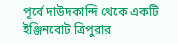পূর্বে দাউদকান্দি থেকে একটি ইঞ্জিনবোট ত্রিপুরার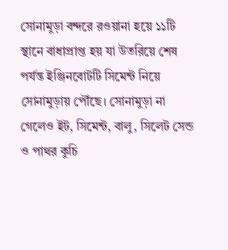সোনামুড়া বন্দরে রওয়ানা হয়ে ১১টি স্থানে বাধাপ্রাপ্ত হয় যা উতরিয়ে শেষ পর্যন্ত ইঞ্জিনবোটটি সিমেন্ট নিয়ে সোনামুড়ায় পৌঁছে। সোনামুড়া না গেলেও ইট, সিমেন্ট, বালু, সিলেট সেন্ড ও পাথর কুচি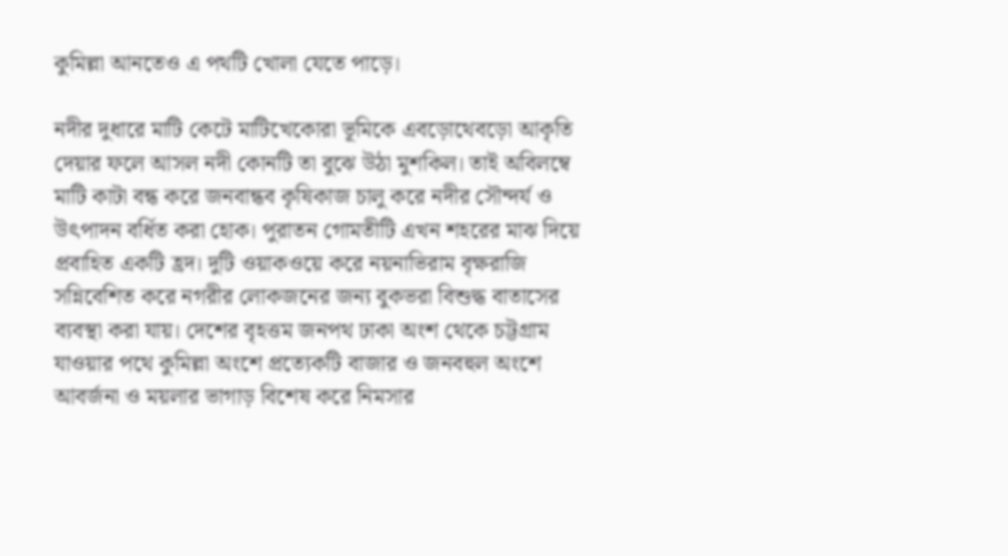কুমিল্লা আনতেও এ পথটি খোলা যেতে পাড়ে।

নদীর দুধারে মাটি কেটে মাটিখেকোরা ভূমিকে এবড়োথেবড়ো আকৃতি দেয়ার ফলে আসল নদী কোনটি তা বুঝে উঠা মুশকিল। তাই অবিলম্বে মাটি কাটা বন্ধ করে জনবান্ধব কৃষিকাজ চালু করে নদীর সৌন্দর্য ও উৎপাদন বর্ধিত করা হোক। পুরাতন গোমতীটি এখন শহরের মাঝ দিয়ে প্রবাহিত একটি হ্রদ। দুটি ওয়াকওয়ে করে নয়নাভিরাম বৃক্ষরাজি সন্নিবেশিত করে নগরীর লোকজনের জন্য বুকভরা বিশুদ্ধ বাতাসের ব্যবস্থা করা যায়। দেশের বৃহত্তম জনপথ ঢাকা অংশ থেকে চট্টগ্রাম যাওয়ার পথে কুমিল্লা অংশে প্রত্যেকটি বাজার ও জনবহুল অংশে আবর্জনা ও ময়লার ভাগাড় বিশেষ করে নিমসার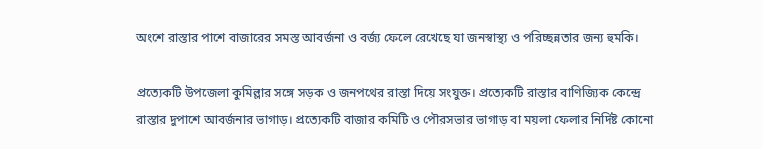অংশে রাস্তার পাশে বাজারের সমস্ত আবর্জনা ও বর্জ্য ফেলে রেখেছে যা জনস্বাস্থ্য ও পরিচ্ছন্নতার জন্য হুমকি।

প্রত্যেকটি উপজেলা কুমিল্লার সঙ্গে সড়ক ও জনপথের রাস্তা দিয়ে সংযুক্ত। প্রত্যেকটি রাস্তার বাণিজ্যিক কেন্দ্রে রাস্তার দুপাশে আবর্জনার ভাগাড়। প্রত্যেকটি বাজার কমিটি ও পৌরসভার ভাগাড় বা ময়লা ফেলার নির্দিষ্ট কোনো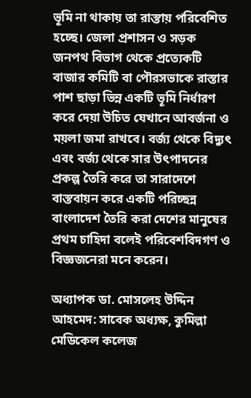ভূমি না থাকায় তা রাস্তায় পরিবেশিত হচ্ছে। জেলা প্রশাসন ও সড়ক জনপথ বিভাগ থেকে প্রত্যেকটি বাজার কমিটি বা পৌরসভাকে রাস্তার পাশ ছাড়া ভিন্ন একটি ভূমি নির্ধারণ করে দেয়া উচিত যেখানে আবর্জনা ও ময়লা জমা রাখবে। বর্জ্য থেকে বিদ্যুৎ এবং বর্জ্য থেকে সার উৎপাদনের প্রকল্প তৈরি করে তা সারাদেশে বাস্তবায়ন করে একটি পরিচ্ছন্ন বাংলাদেশ তৈরি করা দেশের মানুষের প্রথম চাহিদা বলেই পরিবেশবিদগণ ও বিজ্ঞজনেরা মনে করেন।

অধ্যাপক ডা. মোসলেহ উদ্দিন আহমেদ: সাবেক অধ্যক্ষ, কুমিল্লা মেডিকেল কলেজ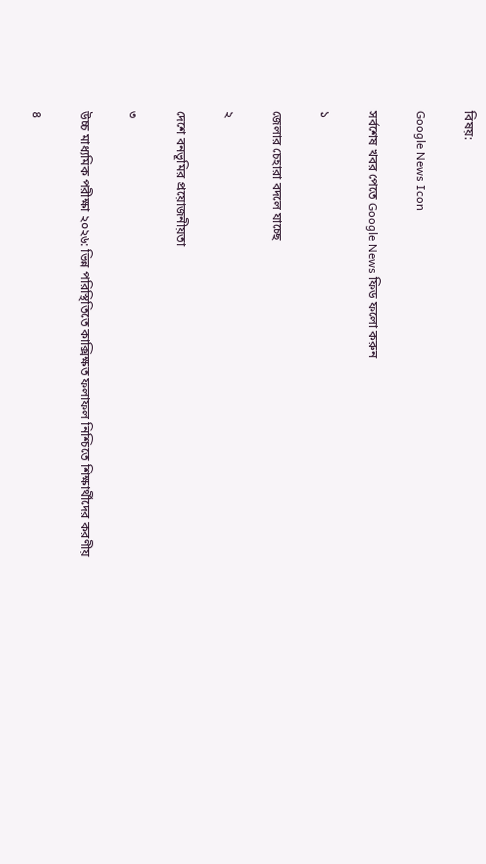বিষয়:

Google News Icon

সর্বশেষ খবর পেতে Google News ফিড ফলো করুন

১

জেলার চেহারা বদলে যাচ্ছে

২

দেশে বনভূমির প্রয়োজনীয়তা

৩

উচ্চ মাধ্যমিক পরীক্ষা ২০২৬: ভিন্ন পরিস্থিতিতে কাক্সিক্ষত ফলাফল নিশ্চিতে শিক্ষার্থীদের করণীয়

৪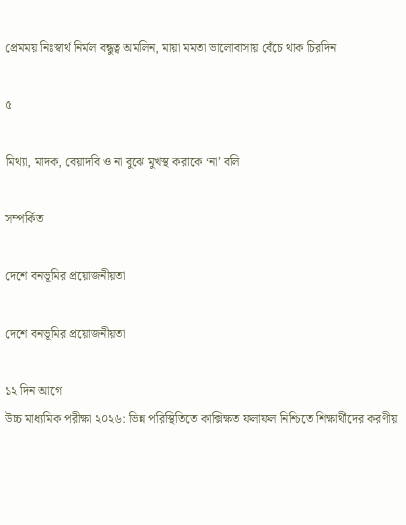প্রেমময় নিঃস্বার্থ নির্মল বন্ধুত্ব অমলিন, মায়া মমতা ভালোবাসায় বেঁচে থাক চিরদিন

৫

মিথ্যা, মাদক, বেয়াদবি ও না বুঝে মুখস্থ করাকে ‘না’ বলি

সম্পর্কিত

দেশে বনভূমির প্রয়োজনীয়তা

দেশে বনভূমির প্রয়োজনীয়তা

১২ দিন আগে
উচ্চ মাধ্যমিক পরীক্ষা ২০২৬: ভিন্ন পরিস্থিতিতে কাক্সিক্ষত ফলাফল নিশ্চিতে শিক্ষার্থীদের করণীয়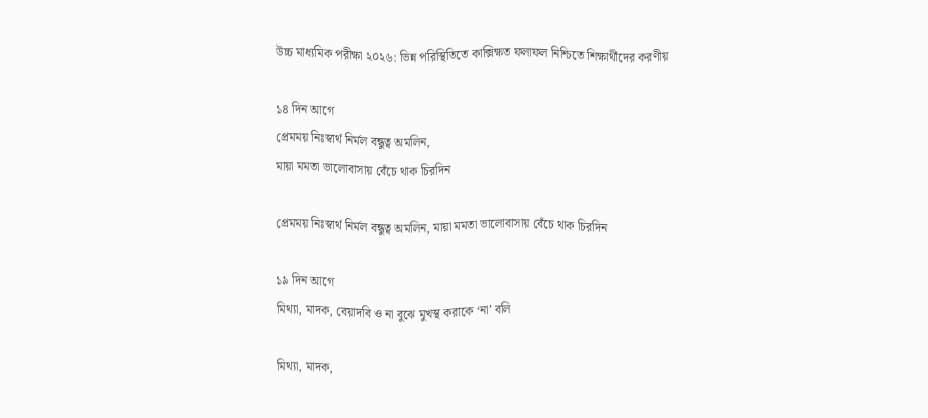উচ্চ মাধ্যমিক পরীক্ষা ২০২৬: ভিন্ন পরিস্থিতিতে কাক্সিক্ষত ফলাফল নিশ্চিতে শিক্ষার্থীদের করণীয়

১৪ দিন আগে
প্রেমময় নিঃস্বার্থ নির্মল বন্ধুত্ব অমলিন,
মায়া মমতা ভালোবাসায় বেঁচে থাক চিরদিন

প্রেমময় নিঃস্বার্থ নির্মল বন্ধুত্ব অমলিন, মায়া মমতা ভালোবাসায় বেঁচে থাক চিরদিন

১৯ দিন আগে
মিথ্যা, মাদক, বেয়াদবি ও না বুঝে মুখস্থ করাকে ‘না’ বলি

মিথ্যা, মাদক,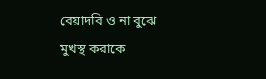বেয়াদবি ও না বুঝে মুখস্থ করাকে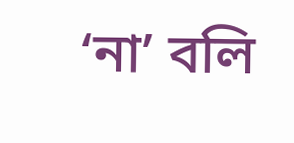‘না’ বলি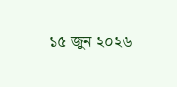১৫ জুন ২০২৬